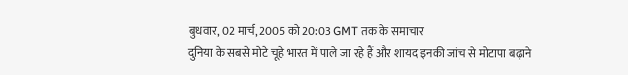बुधवार, 02 मार्च, 2005 को 20:03 GMT तक के समाचार
दुनिया के सबसे मोटे चूहे भारत में पाले जा रहे हैं और शायद इनकी जांच से मोटापा बढ़ाने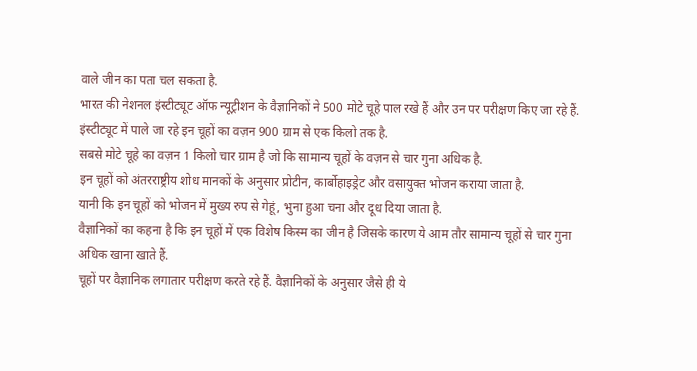वाले जीन का पता चल सकता है.
भारत की नेशनल इंस्टीट्यूट ऑफ न्यूट्रीशन के वैज्ञानिकों ने 500 मोटे चूहे पाल रखे हैं और उन पर परीक्षण किए जा रहे हैं.
इंस्टीट्यूट में पाले जा रहे इन चूहों का वज़न 900 ग्राम से एक किलो तक है.
सबसे मोटे चूहे का वज़न 1 किलो चार ग्राम है जो कि सामान्य चूहों के वज़न से चार गुना अधिक है.
इन चूहों को अंतरराष्ट्रीय शोध मानकों के अनुसार प्रोटीन, कार्बोहाइड्रेट और वसायुक्त भोजन कराया जाता है.
यानी कि इन चूहों को भोजन में मुख्य रुप से गेहूं, भुना हुआ चना और दूध दिया जाता है.
वैज्ञानिकों का कहना है कि इन चूहों में एक विशेष किस्म का जीन है जिसके कारण ये आम तौर सामान्य चूहों से चार गुना अधिक खाना खाते हैं.
चूहों पर वैज्ञानिक लगातार परीक्षण करते रहे हैं. वैज्ञानिकों के अनुसार जैसे ही ये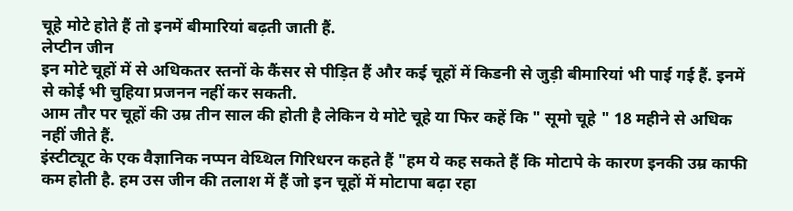चूहे मोटे होते हैं तो इनमें बीमारियां बढ़ती जाती हैं.
लेप्टीन जीन
इन मोटे चूहों में से अधिकतर स्तनों के कैंसर से पीड़ित हैं और कई चूहों में किडनी से जुड़ी बीमारियां भी पाई गई हैं. इनमें से कोई भी चुहिया प्रजनन नहीं कर सकती.
आम तौर पर चूहों की उम्र तीन साल की होती है लेकिन ये मोटे चूहे या फिर कहें कि " सूमो चूहे " 18 महीने से अधिक नहीं जीते हैं.
इंस्टीट्यूट के एक वैज्ञानिक नप्पन वेथ्थिल गिरिधरन कहते हैं "हम ये कह सकते हैं कि मोटापे के कारण इनकी उम्र काफी कम होती है. हम उस जीन की तलाश में हैं जो इन चूहों में मोटापा बढ़ा रहा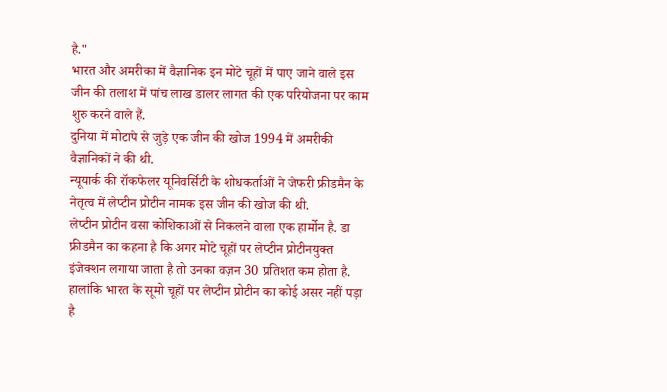है."
भारत और अमरीका में वैज्ञानिक इन मोटे चूहों में पाए जाने वाले इस जीन की तलाश में पांच लाख डालर लागत की एक परियोजना पर काम शुरु करने वाले हैं.
दुनिया में मोटापे से जुड़े एक जीन की खोज 1994 में अमरीकी वैज्ञानिकों ने की थी.
न्यूयार्क की रॉकफेलर यूनिवर्सिटी के शोधकर्ताओं ने जेफरी फ्रीडमैन के नेतृत्व में लेप्टीन प्रोटीन नामक इस जीन की खोज की थी.
लेप्टीन प्रोटीन वसा कोशिकाओं से निकलने वाला एक हार्मोन है. डा फ्रीडमैन का कहना है कि अगर मोटे चूहों पर लेप्टीन प्रोटीनयुक्त इंजेक्शन लगाया जाता है तो उनका वज़न 30 प्रतिशत कम होता है.
हालांकि भारत के सूमो चूहों पर लेप्टीन प्रोटीन का कोई असर नहीं पड़ा है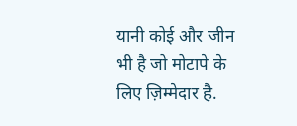यानी कोई और जीन भी है जो मोटापे के लिए ज़िम्मेदार है.